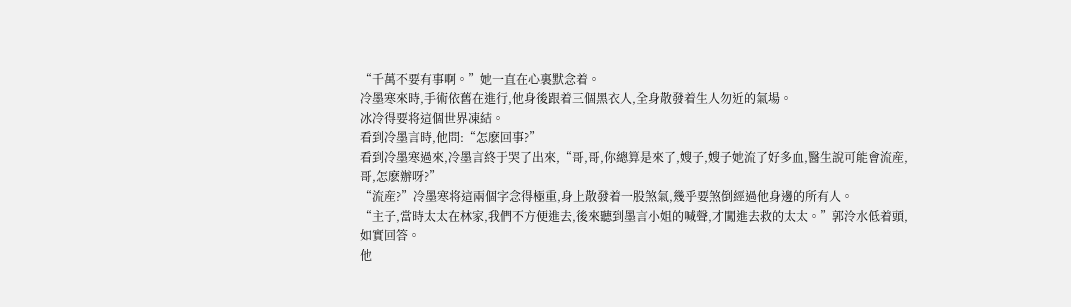“千萬不要有事啊。”她一直在心裏默念着。
冷墨寒來時,手術依舊在進行,他身後跟着三個黑衣人,全身散發着生人勿近的氣場。
冰冷得要将這個世界凍結。
看到冷墨言時,他問:“怎麽回事?”
看到冷墨寒過來,冷墨言終于哭了出來,“哥,哥,你總算是來了,嫂子,嫂子她流了好多血,醫生說可能會流産,哥,怎麽辦呀?”
“流産?”冷墨寒将這兩個字念得極重,身上散發着一股煞氣,幾乎要煞倒經過他身邊的所有人。
“主子,當時太太在林家,我們不方便進去,後來聽到墨言小姐的喊聲,才闖進去救的太太。”郭泠水低着頭,如實回答。
他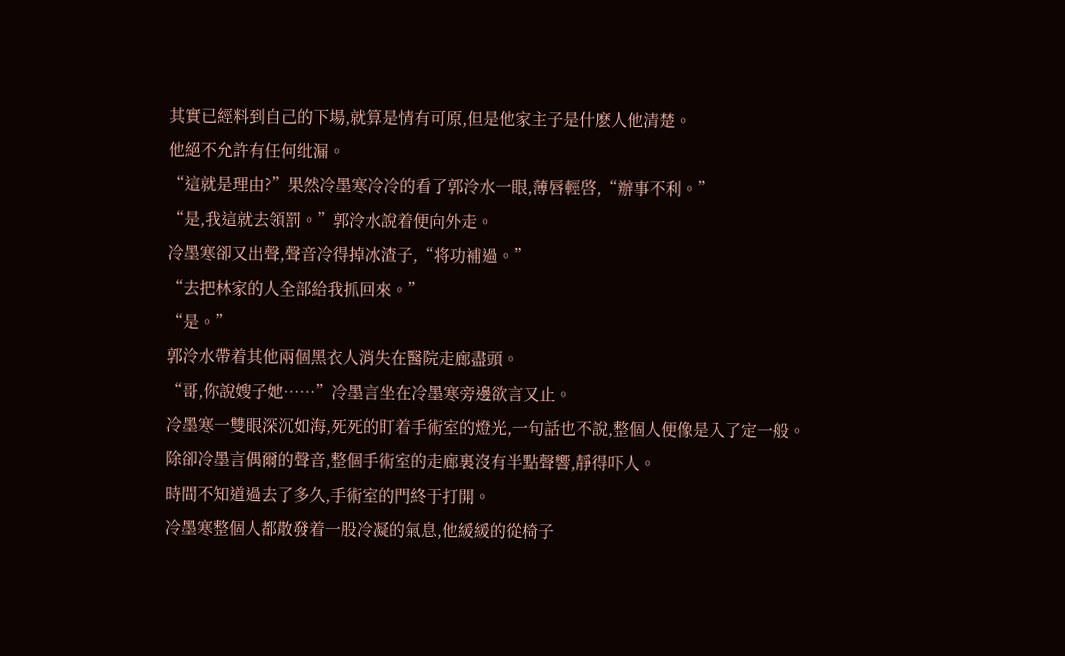其實已經料到自己的下場,就算是情有可原,但是他家主子是什麽人他清楚。
他絕不允許有任何纰漏。
“這就是理由?”果然冷墨寒冷冷的看了郭泠水一眼,薄唇輕啓,“辦事不利。”
“是,我這就去領罰。”郭泠水說着便向外走。
冷墨寒卻又出聲,聲音冷得掉冰渣子,“将功補過。”
“去把林家的人全部給我抓回來。”
“是。”
郭泠水帶着其他兩個黑衣人消失在醫院走廊盡頭。
“哥,你說嫂子她……”冷墨言坐在冷墨寒旁邊欲言又止。
冷墨寒一雙眼深沉如海,死死的盯着手術室的燈光,一句話也不說,整個人便像是入了定一般。
除卻冷墨言偶爾的聲音,整個手術室的走廊裏沒有半點聲響,靜得吓人。
時間不知道過去了多久,手術室的門終于打開。
冷墨寒整個人都散發着一股冷凝的氣息,他緩緩的從椅子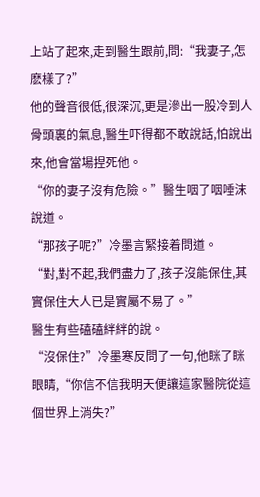上站了起來,走到醫生跟前,問:“我妻子,怎麽樣了?”
他的聲音很低,很深沉,更是滲出一股冷到人骨頭裏的氣息,醫生吓得都不敢說話,怕說出來,他會當場捏死他。
“你的妻子沒有危險。”醫生咽了咽唾沫說道。
“那孩子呢?”冷墨言緊接着問道。
“對,對不起,我們盡力了,孩子沒能保住,其實保住大人已是實屬不易了。”
醫生有些磕磕絆絆的說。
“沒保住?”冷墨寒反問了一句,他眯了眯眼睛,“你信不信我明天便讓這家醫院從這個世界上消失?”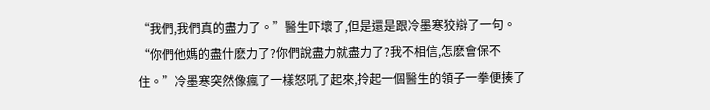“我們,我們真的盡力了。”醫生吓壞了,但是還是跟冷墨寒狡辯了一句。
“你們他媽的盡什麽力了?你們說盡力就盡力了?我不相信,怎麽會保不住。”冷墨寒突然像瘋了一樣怒吼了起來,拎起一個醫生的領子一拳便揍了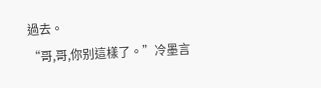過去。
“哥,哥,你别這樣了。”冷墨言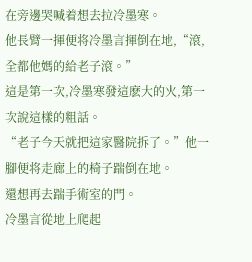在旁邊哭喊着想去拉冷墨寒。
他長臂一揮便将冷墨言揮倒在地,“滾,全都他媽的給老子滾。”
這是第一次,冷墨寒發這麽大的火,第一次說這樣的粗話。
“老子今天就把這家醫院拆了。”他一腳便将走廊上的椅子踹倒在地。
還想再去踹手術室的門。
冷墨言從地上爬起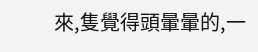來,隻覺得頭暈暈的,一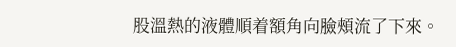股溫熱的液體順着額角向臉頰流了下來。